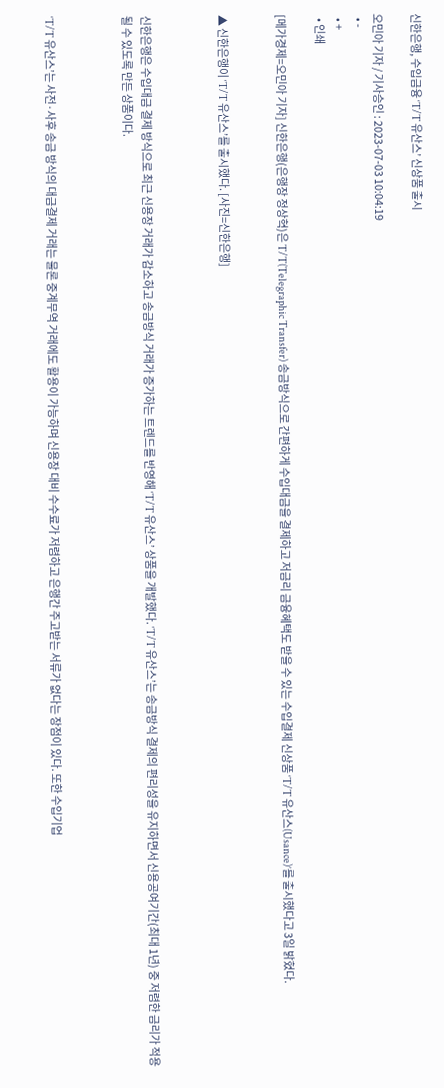신한은행, 수입금융 ‘T/T 유산스’ 신상품 출시

오민아 기자 / 기사승인 : 2023-07-03 10:04:19
  • -
  • +
  • 인쇄

[메가경제=오민아 기자] 신한은행(은행장 정상혁)은 T/T(Telegraphic Transfer) 송금방식으로 간편하게 수입대금을 결제하고 저금리 금융혜택도 받을 수 있는 수입결제 신상품 ‘T/T 유산스(Usance)’를 출시했다고 3일 밝혔다.


▲ 신한은행이 ‘T/T 유산스’를 출시했다. [사진=신한은행]



신한은행은 수입대금 결제 방식으로 최근 신용장 거래가 감소하고 송금방식 거래가 증가하는 트렌드를 반영해 ‘T/T 유산스’ 상품을 개발했다. ‘T/T 유산스’는 송금방식 결제의 편리성을 유지하면서 신용공여기간(최대 1년) 중 저렴한 금리가 적용될 수 있도록 만든 상품이다.



‘T/T 유산스’는 사전·사후 송금 방식의 대금결제 거래는 물론 중계무역 거래에도 활용이 가능하며 신용장 대비 수수료가 저렴하고 은행간 주고받는 서류가 없다는 장점이 있다. 또한 수입기업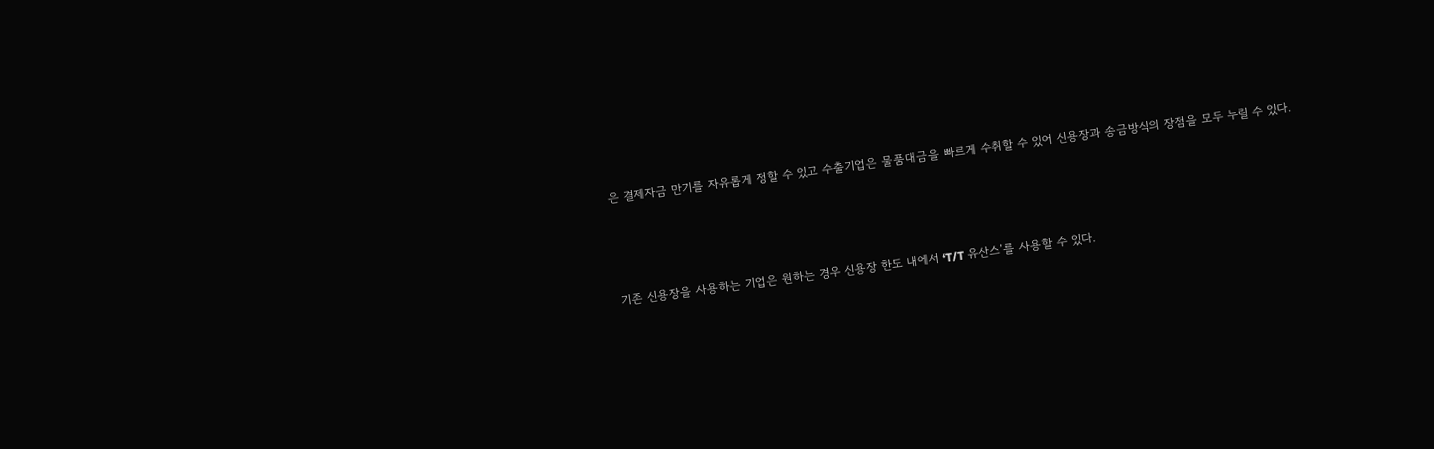은 결제자금 만기를 자유롭게 정할 수 있고 수출기업은 물품대금을 빠르게 수취할 수 있어 신용장과 송금방식의 장점을 모두 누릴 수 있다.



기존 신용장을 사용하는 기업은 원하는 경우 신용장 한도 내에서 ‘T/T 유산스’를 사용할 수 있다.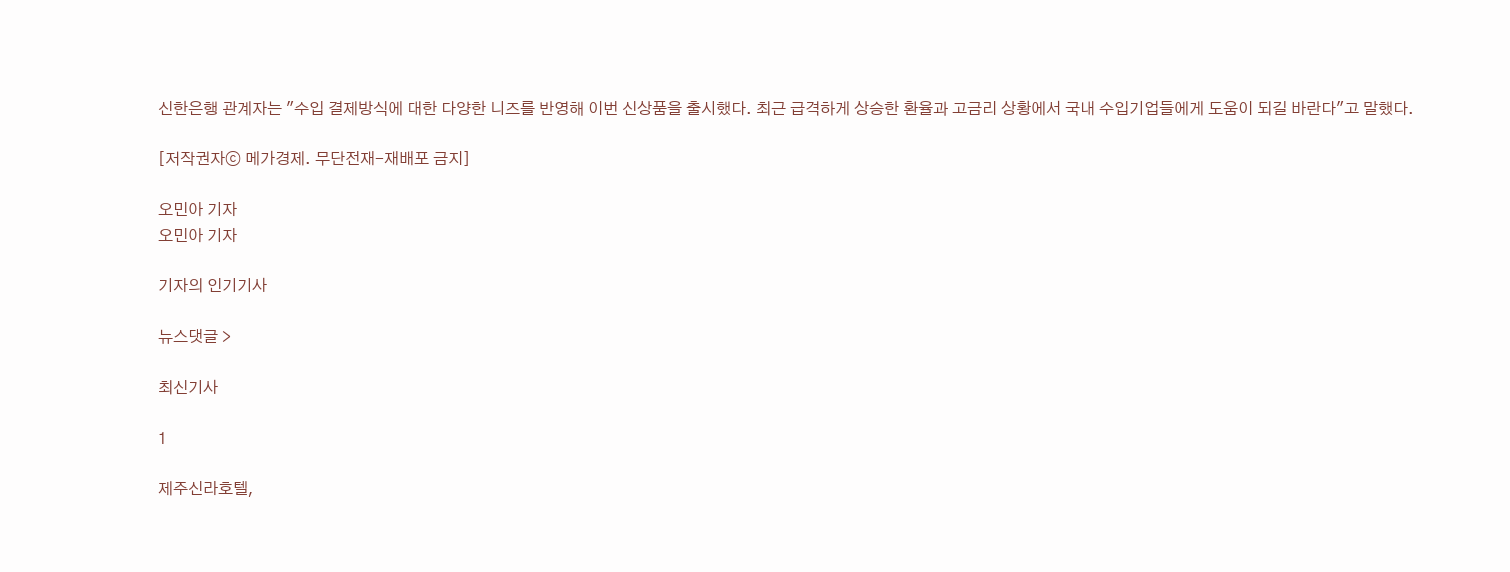신한은행 관계자는 "수입 결제방식에 대한 다양한 니즈를 반영해 이번 신상품을 출시했다. 최근 급격하게 상승한 환율과 고금리 상황에서 국내 수입기업들에게 도움이 되길 바란다"고 말했다.

[저작권자ⓒ 메가경제. 무단전재-재배포 금지]

오민아 기자
오민아 기자

기자의 인기기사

뉴스댓글 >

최신기사

1

제주신라호텔,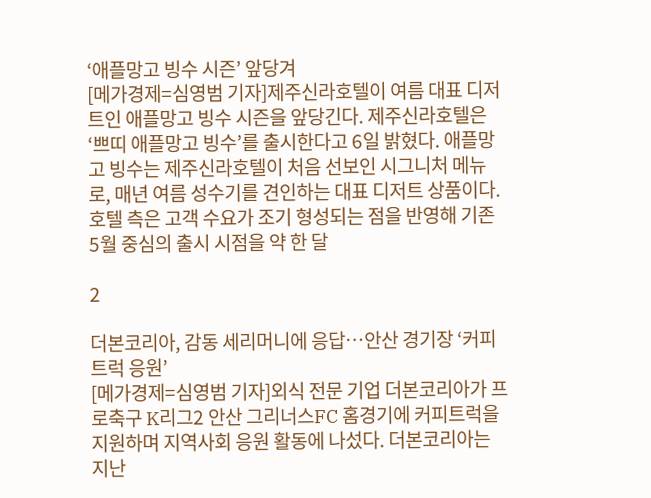‘애플망고 빙수 시즌’ 앞당겨
[메가경제=심영범 기자]제주신라호텔이 여름 대표 디저트인 애플망고 빙수 시즌을 앞당긴다. 제주신라호텔은 ‘쁘띠 애플망고 빙수’를 출시한다고 6일 밝혔다. 애플망고 빙수는 제주신라호텔이 처음 선보인 시그니처 메뉴로, 매년 여름 성수기를 견인하는 대표 디저트 상품이다. 호텔 측은 고객 수요가 조기 형성되는 점을 반영해 기존 5월 중심의 출시 시점을 약 한 달

2

더본코리아, 감동 세리머니에 응답…안산 경기장 ‘커피트럭 응원’
[메가경제=심영범 기자]외식 전문 기업 더본코리아가 프로축구 K리그2 안산 그리너스FC 홈경기에 커피트럭을 지원하며 지역사회 응원 활동에 나섰다. 더본코리아는 지난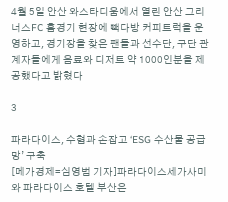4월 5일 안산 와스타디움에서 열린 안산 그리너스FC 홈경기 현장에 빽다방 커피트럭을 운영하고, 경기장을 찾은 팬들과 선수단, 구단 관계자들에게 음료와 디저트 약 1000인분을 제공했다고 밝혔다

3

파라다이스, 수협과 손잡고 ‘ESG 수산물 공급망’ 구축
[메가경제=심영범 기자]파라다이스세가사미와 파라다이스 호텔 부산은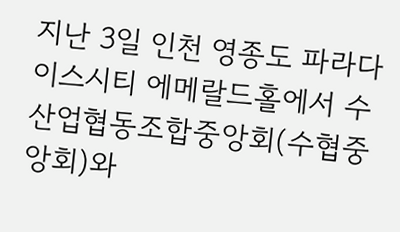지난 3일 인천 영종도 파라다이스시티 에메랄드홀에서 수산업협동조합중앙회(수협중앙회)와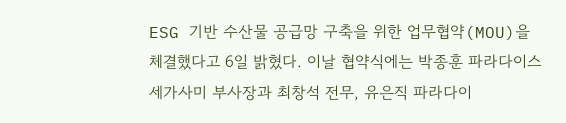ESG 기반 수산물 공급망 구축을 위한 업무협약(MOU)을 체결했다고 6일 밝혔다. 이날 협약식에는 박종훈 파라다이스세가사미 부사장과 최창석 전무, 유은직 파라다이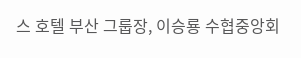스 호텔 부산 그룹장, 이승룡 수협중앙회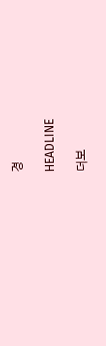경

HEADLINE

더보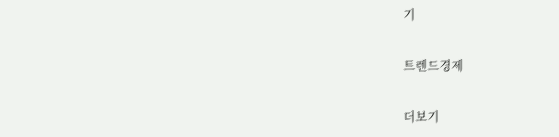기

트렌드경제

더보기